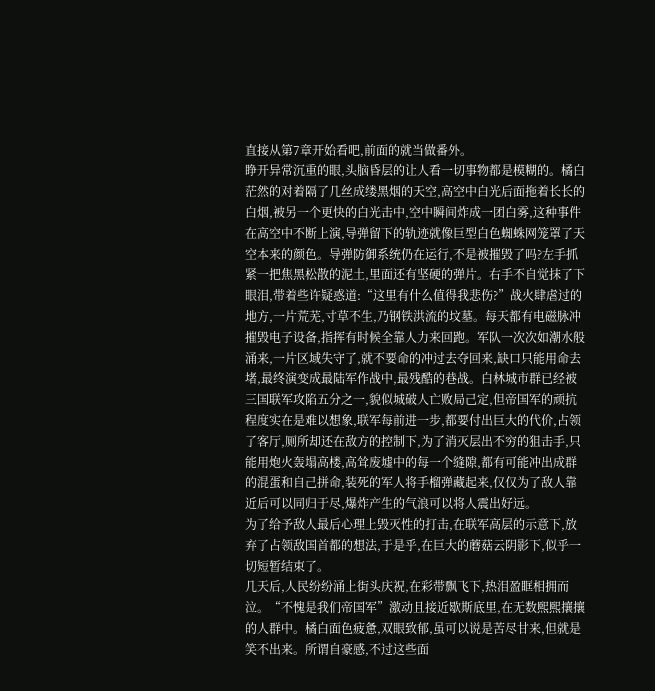直接从第7章开始看吧,前面的就当做番外。
睁开异常沉重的眼,头脑昏层的让人看一切事物都是模糊的。橘白茫然的对着隔了几丝成缕黑烟的天空,高空中白光后面拖着长长的白烟,被另一个更快的白光击中,空中瞬间炸成一团白雾,这种事件在高空中不断上演,导弹留下的轨迹就像巨型白色蜘蛛网笼罩了天空本来的颜色。导弹防御系统仍在运行,不是被摧毁了吗?左手抓紧一把焦黑松散的泥土,里面还有坚硬的弹片。右手不自觉抹了下眼泪,带着些许疑惑道:“这里有什么值得我悲伤?”战火肆虐过的地方,一片荒芜,寸草不生,乃钢铁洪流的坟墓。每天都有电磁脉冲摧毁电子设备,指挥有时候全靠人力来回跑。军队一次次如潮水般涌来,一片区域失守了,就不要命的冲过去夺回来,缺口只能用命去堵,最终演变成最陆军作战中,最残酷的巷战。白林城市群已经被三国联军攻陷五分之一,貌似城破人亡败局己定,但帝国军的顽抗程度实在是难以想象,联军每前进一步,都要付出巨大的代价,占领了客厅,厕所却还在敌方的控制下,为了消灭层出不穷的狙击手,只能用炮火轰塌高楼,高耸废墟中的每一个缝隙,都有可能冲出成群的混蛋和自己拼命,装死的军人将手榴弹藏起来,仅仅为了敌人靠近后可以同归于尽,爆炸产生的气浪可以将人震出好远。
为了给予敌人最后心理上毁灭性的打击,在联军高层的示意下,放弃了占领敌国首都的想法,于是乎,在巨大的蘑菇云阴影下,似乎一切短暂结束了。
几天后,人民纷纷涌上街头庆祝,在彩带飘飞下,热泪盈眶相拥而泣。“不愧是我们帝国军”激动且接近歇斯底里,在无数熙熙攘攘的人群中。橘白面色疲惫,双眼致郁,虽可以说是苦尽甘来,但就是笑不出来。所谓自豪感,不过这些面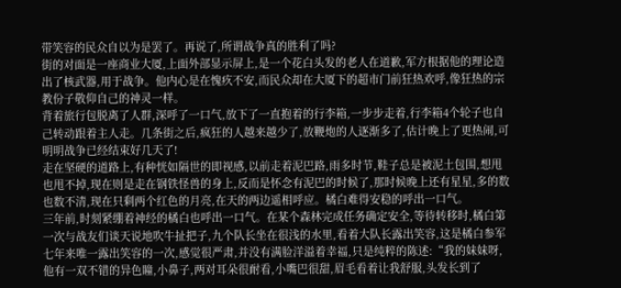带笑容的民众自以为是罢了。再说了,所谓战争真的胜利了吗?
街的对面是一座商业大厦,上面外部显示屏上,是一个花白头发的老人在道歉,军方根据他的理论造出了核武器,用于战争。他内心是在愧疚不安,而民众却在大厦下的超市门前狂热欢呼,像狂热的宗教份子敬仰自己的神灵一样。
背着旅行包脱离了人群,深呼了一口气,放下了一直抱着的行李箱,一步步走着,行李箱4个轮子也自己转动跟着主人走。几条街之后,疯狂的人越来越少了,放鞭炮的人逐渐多了,估计晚上了更热闹,可明明战争已经结束好几天了!
走在坚硬的道路上,有种恍如隔世的即视感,以前走着泥巴路,雨多时节,鞋子总是被泥土包围,想甩也甩不掉,现在则是走在钢铁怪兽的身上,反而是怀念有泥巴的时候了,那时候晚上还有星星,多的数也数不清,现在只剩两个红色的月亮,在天的两边遥相呼应。橘白难得安稳的呼出一口气。
三年前,时刻紧绷着神经的橘白也呼出一口气。在某个森林完成任务确定安全,等待转移时,橘白第一次与战友们谈天说地吹牛扯把子,九个队长坐在很浅的水里,看着大队长露出笑容,这是橘白参军七年来唯一露出笑容的一次,感觉很严肃,并没有满脸洋溢着幸福,只是纯粹的陈述:“我的妹妹呀,他有一双不错的异色瞳,小鼻子,两对耳朵很耐看,小嘴巴很甜,眉毛看着让我舒服,头发长到了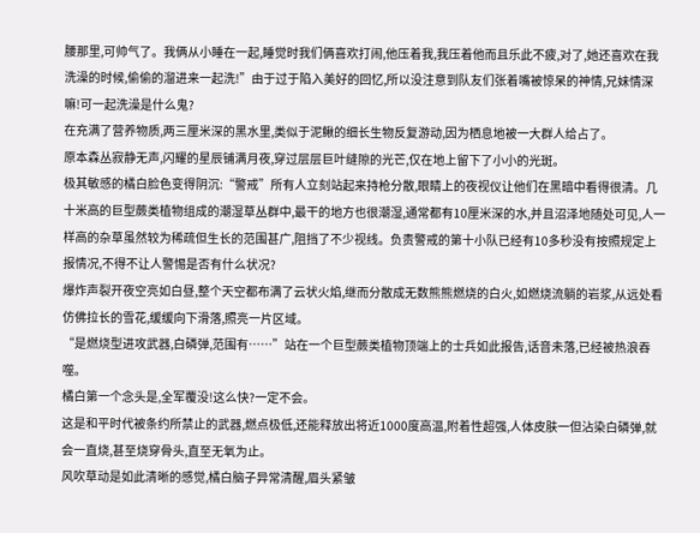腰那里,可帅气了。我俩从小睡在一起,睡觉时我们俩喜欢打闹,他压着我,我压着他而且乐此不疲,对了,她还喜欢在我洗澡的时候,偷偷的溜进来一起洗!”由于过于陷入美好的回忆,所以没注意到队友们张着嘴被惊呆的神情,兄妹情深嘛!可一起洗澡是什么鬼?
在充满了营养物质,两三厘米深的黑水里,类似于泥鳅的细长生物反复游动,因为栖息地被一大群人给占了。
原本森丛寂静无声,闪耀的星辰铺满月夜,穿过层层巨叶缝隙的光芒,仅在地上留下了小小的光斑。
极其敏感的橘白脸色变得阴沉:“警戒”所有人立刻站起来持枪分散,眼睛上的夜视仪让他们在黑暗中看得很清。几十米高的巨型蕨类植物组成的潮湿草丛群中,最干的地方也很潮湿,通常都有10厘米深的水,并且沼泽地随处可见,人一样高的杂草虽然较为稀疏但生长的范围甚广,阻挡了不少视线。负责警戒的第十小队已经有10多秒没有按照规定上报情况,不得不让人警惕是否有什么状况?
爆炸声裂开夜空亮如白昼,整个天空都布满了云状火焰,继而分散成无数熊熊燃烧的白火,如燃烧流躺的岩浆,从远处看仿佛拉长的雪花,缓缓向下滑落,照亮一片区域。
“是燃烧型进攻武器,白磷弹,范围有……”站在一个巨型蕨类植物顶端上的士兵如此报告,话音未落,已经被热浪吞噬。
橘白第一个念头是,全军覆没!这么快?一定不会。
这是和平时代被条约所禁止的武器,燃点极低,还能释放出将近1000度高温,附着性超强,人体皮肤一但沾染白磷弹,就会一直烧,甚至烧穿骨头,直至无氧为止。
风吹草动是如此清晰的感觉,橘白脑子异常清醒,眉头紧皱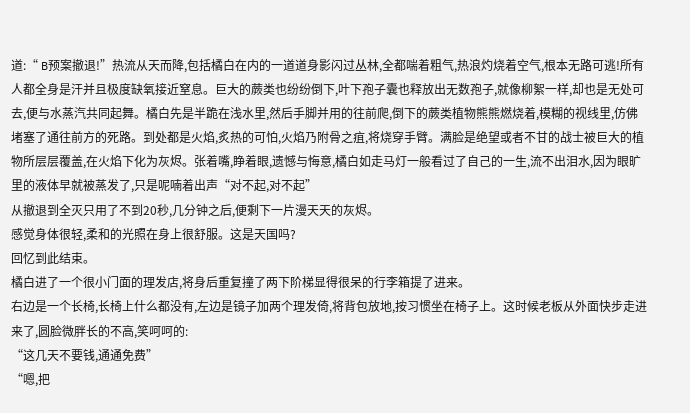道:“ B预案撤退!”热流从天而降,包括橘白在内的一道道身影闪过丛林,全都喘着粗气,热浪灼烧着空气,根本无路可逃!所有人都全身是汗并且极度缺氧接近窒息。巨大的蕨类也纷纷倒下,叶下孢子囊也释放出无数孢子,就像柳絮一样,却也是无处可去,便与水蒸汽共同起舞。橘白先是半跪在浅水里,然后手脚并用的往前爬,倒下的蕨类植物熊熊燃烧着,模糊的视线里,仿佛堵塞了通往前方的死路。到处都是火焰,炙热的可怕,火焰乃附骨之疽,将烧穿手臂。满脸是绝望或者不甘的战士被巨大的植物所层层覆盖,在火焰下化为灰烬。张着嘴,睁着眼,遗憾与悔意,橘白如走马灯一般看过了自己的一生,流不出泪水,因为眼旷里的液体早就被蒸发了,只是呢喃着出声“对不起,对不起”
从撤退到全灭只用了不到20秒,几分钟之后,便剩下一片漫天天的灰烬。
感觉身体很轻,柔和的光照在身上很舒服。这是天国吗?
回忆到此结束。
橘白进了一个很小门面的理发店,将身后重复撞了两下阶梯显得很呆的行李箱提了进来。
右边是一个长椅,长椅上什么都没有,左边是镜子加两个理发倚,将背包放地,按习惯坐在椅子上。这时候老板从外面快步走进来了,圆脸微胖长的不高,笑呵呵的:
“这几天不要钱,通通免费”
“嗯,把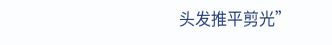头发推平剪光”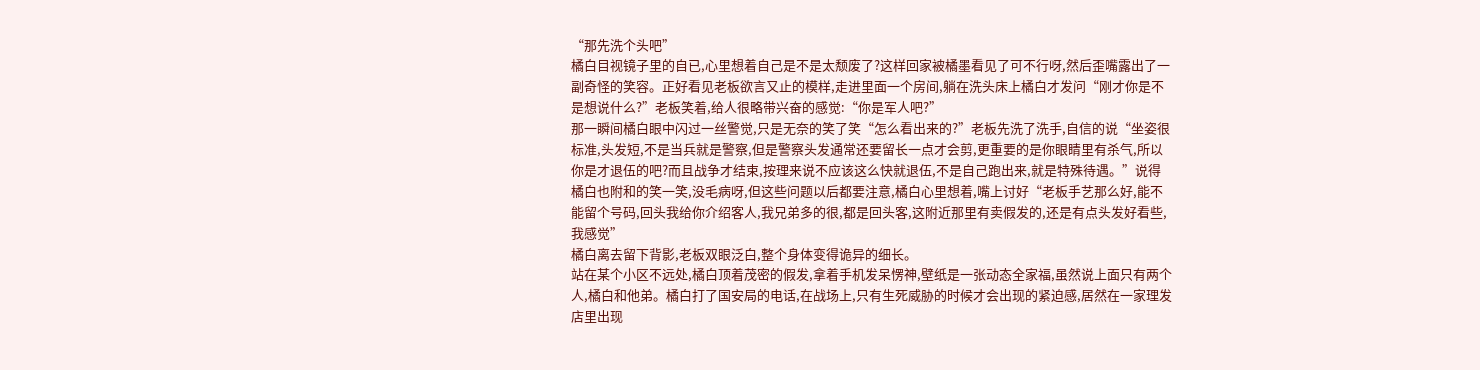“那先洗个头吧”
橘白目视镜子里的自已,心里想着自己是不是太颓废了?这样回家被橘墨看见了可不行呀,然后歪嘴露出了一副奇怪的笑容。正好看见老板欲言又止的模样,走进里面一个房间,躺在洗头床上橘白才发问“刚才你是不是想说什么?”老板笑着,给人很略带兴奋的感觉:“你是军人吧?”
那一瞬间橘白眼中闪过一丝警觉,只是无奈的笑了笑“怎么看出来的?”老板先洗了洗手,自信的说“坐姿很标准,头发短,不是当兵就是警察,但是警察头发通常还要留长一点才会剪,更重要的是你眼睛里有杀气,所以你是才退伍的吧?而且战争才结束,按理来说不应该这么快就退伍,不是自己跑出来,就是特殊待遇。”说得橘白也附和的笑一笑,没毛病呀,但这些问题以后都要注意,橘白心里想着,嘴上讨好“老板手艺那么好,能不能留个号码,回头我给你介绍客人,我兄弟多的很,都是回头客,这附近那里有卖假发的,还是有点头发好看些,我感觉”
橘白离去留下背影,老板双眼泛白,整个身体变得诡异的细长。
站在某个小区不远处,橘白顶着茂密的假发,拿着手机发呆愣神,壁纸是一张动态全家福,虽然说上面只有两个人,橘白和他弟。橘白打了国安局的电话,在战场上,只有生死威胁的时候才会出现的紧迫感,居然在一家理发店里出现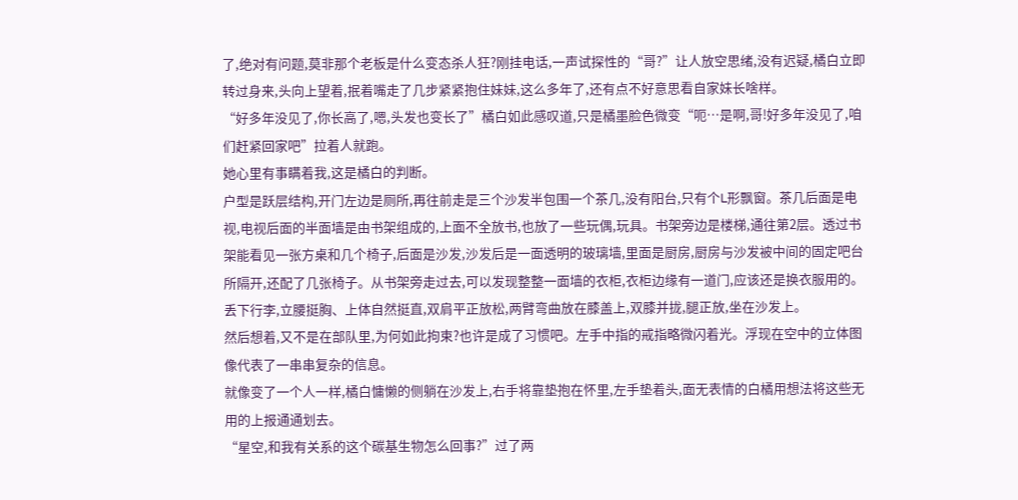了,绝对有问题,莫非那个老板是什么变态杀人狂?刚挂电话,一声试探性的“哥?”让人放空思绪,没有迟疑,橘白立即转过身来,头向上望着,抿着嘴走了几步紧紧抱住妹妹,这么多年了,还有点不好意思看自家妹长啥样。
“好多年没见了,你长高了,嗯,头发也变长了”橘白如此感叹道,只是橘墨脸色微变“呃…是啊,哥!好多年没见了,咱们赶紧回家吧”拉着人就跑。
她心里有事瞒着我,这是橘白的判断。
户型是跃层结构,开门左边是厕所,再往前走是三个沙发半包围一个茶几,没有阳台,只有个L形飘窗。茶几后面是电视,电视后面的半面墙是由书架组成的,上面不全放书,也放了一些玩偶,玩具。书架旁边是楼梯,通往第2层。透过书架能看见一张方桌和几个椅子,后面是沙发,沙发后是一面透明的玻璃墙,里面是厨房,厨房与沙发被中间的固定吧台所隔开,还配了几张椅子。从书架旁走过去,可以发现整整一面墙的衣柜,衣柜边缘有一道门,应该还是换衣服用的。
丢下行李,立腰挺胸、上体自然挺直,双肩平正放松,两臂弯曲放在膝盖上,双膝并拢,腿正放,坐在沙发上。
然后想着,又不是在部队里,为何如此拘束?也许是成了习惯吧。左手中指的戒指略微闪着光。浮现在空中的立体图像代表了一串串复杂的信息。
就像变了一个人一样,橘白慵懒的侧躺在沙发上,右手将靠垫抱在怀里,左手垫着头,面无表情的白橘用想法将这些无用的上报通通划去。
“星空,和我有关系的这个碳基生物怎么回事?”过了两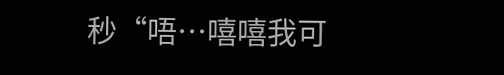秒“唔…嘻嘻我可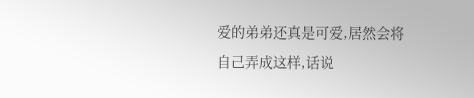爱的弟弟还真是可爱,居然会将自己弄成这样,话说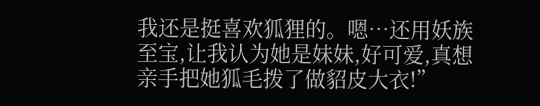我还是挺喜欢狐狸的。嗯…还用妖族至宝,让我认为她是妹妹,好可爱,真想亲手把她狐毛拨了做貂皮大衣!”